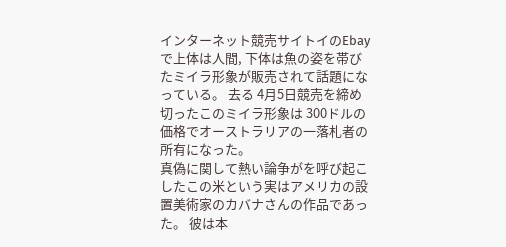インターネット競売サイトイのEbayで上体は人間, 下体は魚の姿を帯びたミイラ形象が販売されて話題になっている。 去る 4月5日競売を締め切ったこのミイラ形象は 300ドルの価格でオーストラリアの一落札者の所有になった。
真偽に関して熱い論争がを呼び起こしたこの米という実はアメリカの設置美術家のカバナさんの作品であった。 彼は本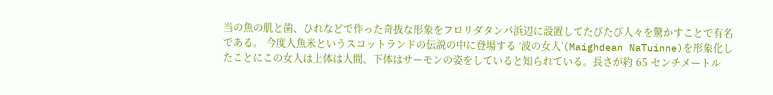当の魚の肌と歯、ひれなどで作った奇抜な形象をフロリダタンパ浜辺に設置してたびたび人々を驚かすことで有名である。 今度人魚米というスコットランドの伝説の中に登場する ‘波の女人’(Maighdean NaTuinne)を形象化したことにこの女人は上体は人間、下体はサーモンの姿をしていると知られている。長さが約 65 センチメートル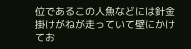位であるこの人魚などには針金掛けがねが走っていて壁にかけてお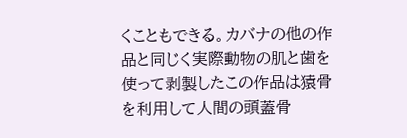くこともできる。カバナの他の作品と同じく実際動物の肌と歯を使って剥製したこの作品は猿骨を利用して人間の頭蓋骨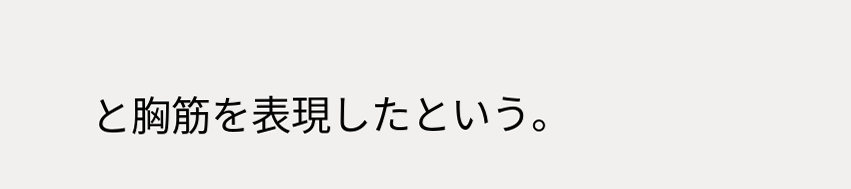と胸筋を表現したという。